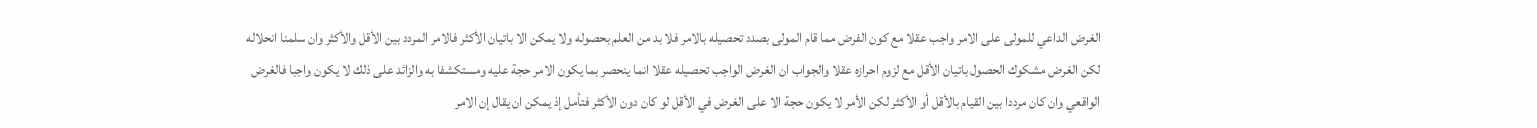الغرض الداعي للمولى على الامر واجب عقلا مع كون الفرض مما قام المولى بصدد تحصيله بالامر فلا بد من العلم بحصوله ولا يمكن الا باتيان الأكثر فالامر المردد بين الأقل والأكثر وان سلمنا انحلاله لكن الغرض مشكوك الحصول باتيان الأقل مع لزوم احرازه عقلا والجواب ان الغرض الواجب تحصيله عقلا انما ينحصر بما يكون الامر حجة عليه ومستكشفا به والزائد على ذلك لا يكون واجبا فالغرض الواقعي وان كان مرددا بين القيام بالأقل أو الأكثر لكن الأمر لا يكون حجة الا على الغرض في الأقل لو كان دون الأكثر فتأمل إذ يمكن ان يقال إن الامر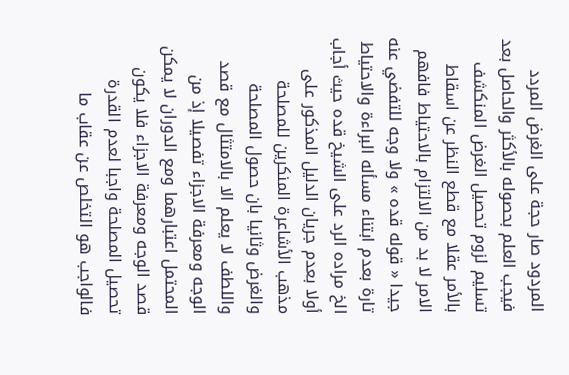المردود صار حجة على الغرض المردد فيجب العلم بحصوله بالأكثر والحاصل بعد تسليم لزوم تحصيل الغرض المنكشف بالأمر عقلا مع قطع النظر عن اسقاط الامر لا بد من الالتزام بالاحتياط فافهم جيدا « قوله قده » ولا وجه للتفضي عنه تارة بعدم ابتناء مسأله البراءة والاحتياط الخ مراده الرد على الشيخ قده حيث أجاب أولا بعدم جريان الدليل المذكور على مذهب الأشاعرة المنكرين للمصلحة والغرض وثانيا بان حصول المصلحة واللطف لا يعلم الا بالامتثال مع قصد الوجه ومعرفة الاجزاء تفصيلا إذ من المحتمل اعتبارهما ومع الدوران لا يمكن قصد الوجه ومعرفة الاجزاء فلا يكون تحصيل المصلحة واجبا لعدم القدرة فالواجب هو التخلص عن عقاب ما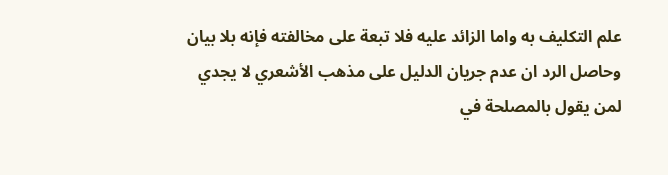علم التكليف به واما الزائد عليه فلا تبعة على مخالفته فإنه بلا بيان وحاصل الرد ان عدم جريان الدليل على مذهب الأشعري لا يجدي لمن يقول بالمصلحة في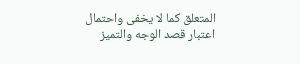المتعلق كما لا يخفى واحتمال اعتبار قصد الوجه والتميز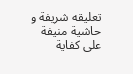تعليقه شريفة و حاشية منيفة على كفاية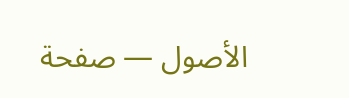الأصول — صفحة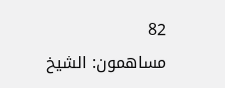82
مساهمون: الشيخ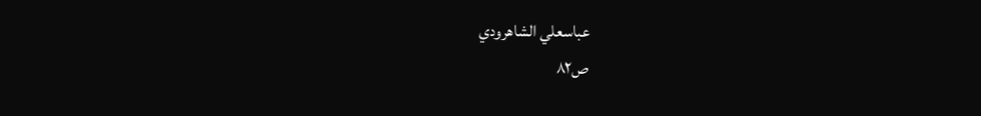عباسعلي الشاهرودي
ص٨٢